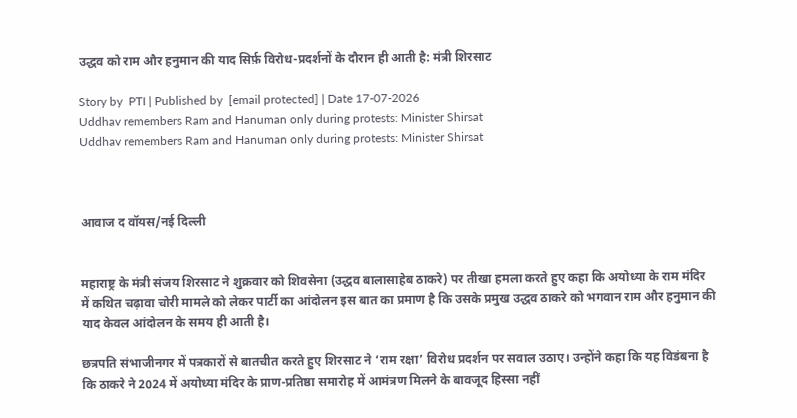उद्धव को राम और हनुमान की याद सिर्फ़ विरोध-प्रदर्शनों के दौरान ही आती है: मंत्री शिरसाट

Story by  PTI | Published by  [email protected] | Date 17-07-2026
Uddhav remembers Ram and Hanuman only during protests: Minister Shirsat
Uddhav remembers Ram and Hanuman only during protests: Minister Shirsat



आवाज द वॉयस/नई दिल्ली


महाराष्ट्र के मंत्री संजय शिरसाट ने शुक्रवार को शिवसेना (उद्धव बालासाहेब ठाकरे) पर तीखा हमला करते हुए कहा कि अयोध्या के राम मंदिर में कथित चढ़ावा चोरी मामले को लेकर पार्टी का आंदोलन इस बात का प्रमाण है कि उसके प्रमुख उद्धव ठाकरे को भगवान राम और हनुमान की याद केवल आंदोलन के समय ही आती है।

छत्रपति संभाजीनगर में पत्रकारों से बातचीत करते हुए शिरसाट ने ‘राम रक्षा’ विरोध प्रदर्शन पर सवाल उठाए। उन्होंने कहा कि यह विडंबना है कि ठाकरे ने 2024 में अयोध्या मंदिर के प्राण-प्रतिष्ठा समारोह में आमंत्रण मिलने के बावजूद हिस्सा नहीं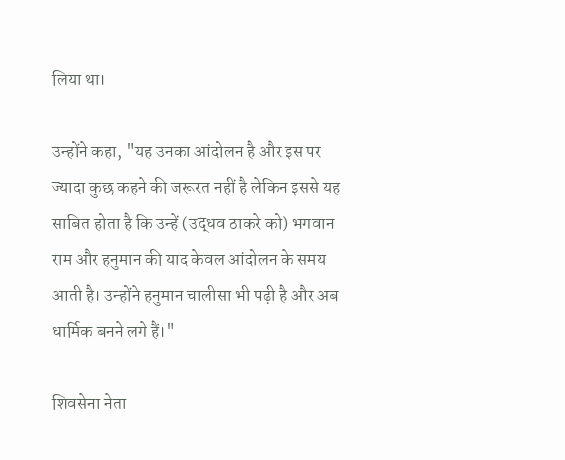लिया था।

उन्होंने कहा, "यह उनका आंदोलन है और इस पर ज्यादा कुछ कहने की जरूरत नहीं है लेकिन इससे यह साबित होता है कि उन्हें (उद्धव ठाकरे को) भगवान राम और हनुमान की याद केवल आंदोलन के समय आती है। उन्होंने हनुमान चालीसा भी पढ़ी है और अब धार्मिक बनने लगे हैं।"

शिवसेना नेता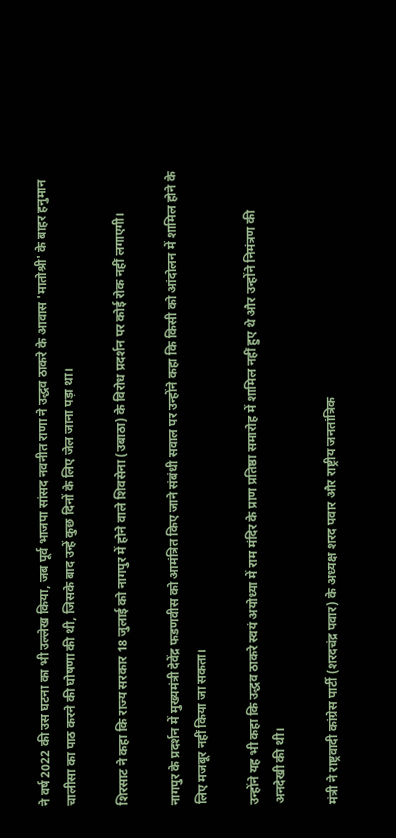ने वर्ष 2022 की उस घटना का भी उल्लेख किया, जब पूर्व भाजपा सांसद नवनीत राणा ने उद्धव ठाकरे के आवास 'मातोश्री' के बाहर हनुमान चालीसा का पाठ करने की घोषणा की थी, जिसके बाद उन्हें कुछ दिनों के लिए जेल जाना पड़ा था।

शिरसाट ने कहा कि राज्य सरकार 18 जुलाई को नागपुर में होने वाले शिवसेना (उबाठा) के विरोध प्रदर्शन पर कोई रोक नहीं लगाएगी।

नागपुर के प्रदर्शन में मुख्यमंत्री देवेंद्र फडणवीस को आमंत्रित किए जाने संबंधी सवाल पर उन्होंने कहा कि किसी को आंदोलन में शामिल होने के लिए मजबूर नहीं किया जा सकता।

उन्होंने यह भी कहा कि उद्धव ठाकरे स्वयं अयोध्या में राम मंदिर के प्राण प्रतिष्ठा समारोह में शामिल नहीं हुए थे और उन्होंने निमंत्रण की अनदेखी की थी।

मंत्री ने राष्ट्रवादी कांग्रेस पार्टी (शरदचंद्र पवार) के अध्यक्ष शरद पवार और राष्ट्रीय जनतांत्रिक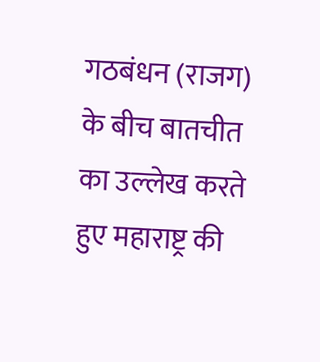गठबंधन (राजग) के बीच बातचीत का उल्लेख करते हुए महाराष्ट्र की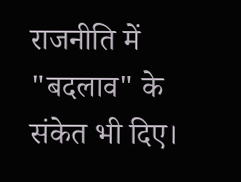राजनीति में "बदलाव" के संकेत भी दिए।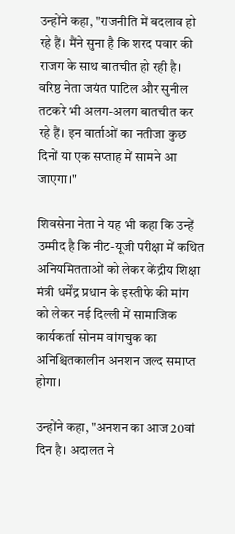उन्होंने कहा, "राजनीति में बदलाव हो रहे हैं। मैंने सुना है कि शरद पवार की राजग के साथ बातचीत हो रही है। वरिष्ठ नेता जयंत पाटिल और सुनील तटकरे भी अलग-अलग बातचीत कर रहे हैं। इन वार्ताओं का नतीजा कुछ दिनों या एक सप्ताह में सामने आ जाएगा।"

शिवसेना नेता ने यह भी कहा कि उन्हें उम्मीद है कि नीट-यूजी परीक्षा में कथित अनियमितताओं को लेकर केंद्रीय शिक्षा मंत्री धर्मेंद्र प्रधान के इस्तीफे की मांग को लेकर नई दिल्ली में सामाजिक कार्यकर्ता सोनम वांगचुक का अनिश्चितकालीन अनशन जल्द समाप्त होगा।

उन्होंने कहा, "अनशन का आज 20वां दिन है। अदालत ने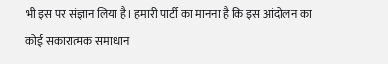भी इस पर संज्ञान लिया है। हमारी पार्टी का मानना है कि इस आंदोलन का कोई सकारात्मक समाधान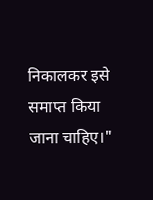निकालकर इसे समाप्त किया जाना चाहिए।"